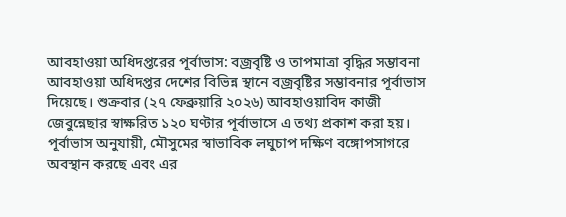আবহাওয়া অধিদপ্তরের পূর্বাভাস: বজ্রবৃষ্টি ও তাপমাত্রা বৃদ্ধির সম্ভাবনা
আবহাওয়া অধিদপ্তর দেশের বিভিন্ন স্থানে বজ্রবৃষ্টির সম্ভাবনার পূর্বাভাস দিয়েছে। শুক্রবার (২৭ ফেব্রুয়ারি ২০২৬) আবহাওয়াবিদ কাজী জেবুন্নেছার স্বাক্ষরিত ১২০ ঘণ্টার পূর্বাভাসে এ তথ্য প্রকাশ করা হয়। পূর্বাভাস অনুযায়ী, মৌসুমের স্বাভাবিক লঘুচাপ দক্ষিণ বঙ্গোপসাগরে অবস্থান করছে এবং এর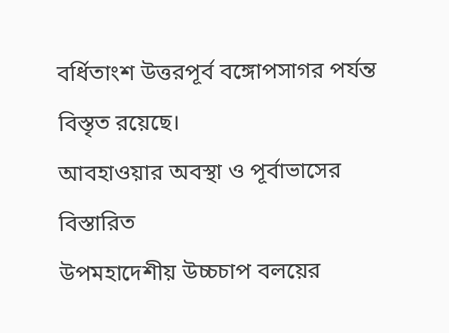বর্ধিতাংশ উত্তরপূর্ব বঙ্গোপসাগর পর্যন্ত বিস্তৃত রয়েছে।
আবহাওয়ার অবস্থা ও পূর্বাভাসের বিস্তারিত
উপমহাদেশীয় উচ্চচাপ বলয়ের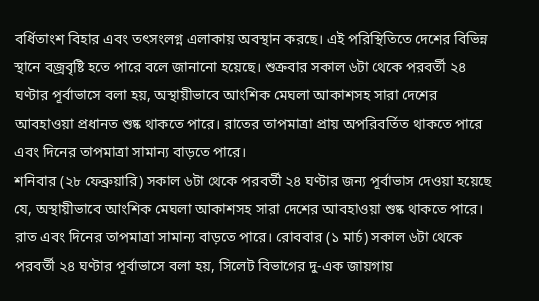বর্ধিতাংশ বিহার এবং তৎসংলগ্ন এলাকায় অবস্থান করছে। এই পরিস্থিতিতে দেশের বিভিন্ন স্থানে বজ্রবৃষ্টি হতে পারে বলে জানানো হয়েছে। শুক্রবার সকাল ৬টা থেকে পরবর্তী ২৪ ঘণ্টার পূর্বাভাসে বলা হয়, অস্থায়ীভাবে আংশিক মেঘলা আকাশসহ সারা দেশের আবহাওয়া প্রধানত শুষ্ক থাকতে পারে। রাতের তাপমাত্রা প্রায় অপরিবর্তিত থাকতে পারে এবং দিনের তাপমাত্রা সামান্য বাড়তে পারে।
শনিবার (২৮ ফেব্রুয়ারি) সকাল ৬টা থেকে পরবর্তী ২৪ ঘণ্টার জন্য পূর্বাভাস দেওয়া হয়েছে যে, অস্থায়ীভাবে আংশিক মেঘলা আকাশসহ সারা দেশের আবহাওয়া শুষ্ক থাকতে পারে। রাত এবং দিনের তাপমাত্রা সামান্য বাড়তে পারে। রোববার (১ মার্চ) সকাল ৬টা থেকে পরবর্তী ২৪ ঘণ্টার পূর্বাভাসে বলা হয়, সিলেট বিভাগের দু-এক জায়গায়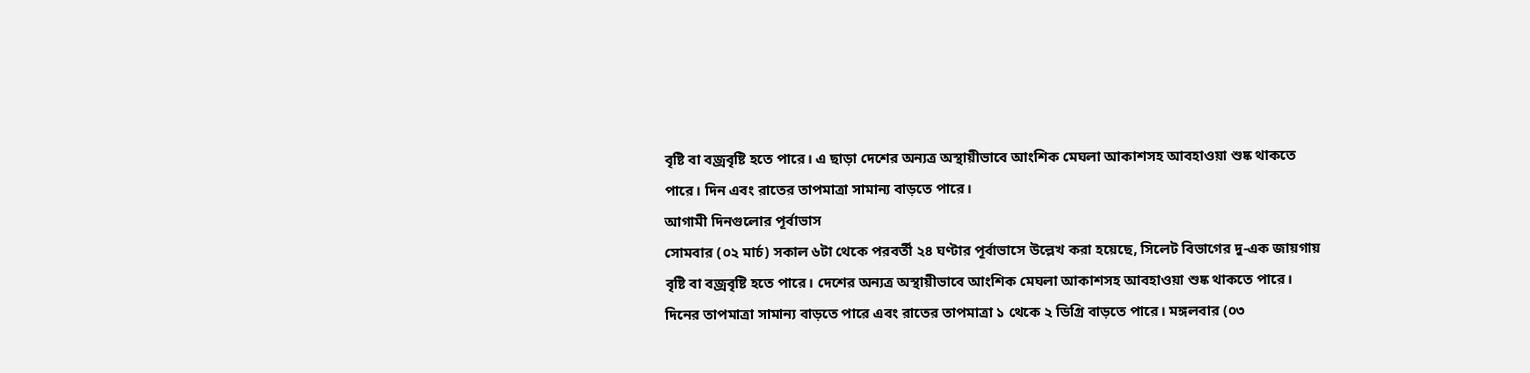বৃষ্টি বা বজ্রবৃষ্টি হতে পারে। এ ছাড়া দেশের অন্যত্র অস্থায়ীভাবে আংশিক মেঘলা আকাশসহ আবহাওয়া শুষ্ক থাকতে পারে। দিন এবং রাতের তাপমাত্রা সামান্য বাড়তে পারে।
আগামী দিনগুলোর পূর্বাভাস
সোমবার (০২ মার্চ) সকাল ৬টা থেকে পরবর্তী ২৪ ঘণ্টার পূর্বাভাসে উল্লেখ করা হয়েছে, সিলেট বিভাগের দু-এক জায়গায় বৃষ্টি বা বজ্রবৃষ্টি হতে পারে। দেশের অন্যত্র অস্থায়ীভাবে আংশিক মেঘলা আকাশসহ আবহাওয়া শুষ্ক থাকতে পারে। দিনের তাপমাত্রা সামান্য বাড়তে পারে এবং রাতের তাপমাত্রা ১ থেকে ২ ডিগ্রি বাড়তে পারে। মঙ্গলবার (০৩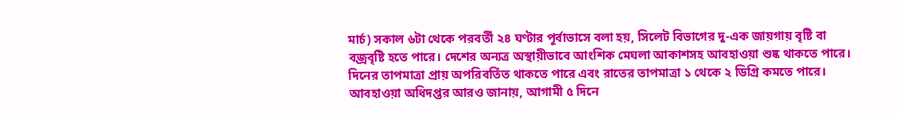মার্চ) সকাল ৬টা থেকে পরবর্তী ২৪ ঘণ্টার পূর্বাভাসে বলা হয়, সিলেট বিভাগের দু-এক জায়গায় বৃষ্টি বা বজ্রবৃষ্টি হতে পারে। দেশের অন্যত্র অস্থায়ীভাবে আংশিক মেঘলা আকাশসহ আবহাওয়া শুষ্ক থাকতে পারে। দিনের তাপমাত্রা প্রায় অপরিবর্তিত থাকতে পারে এবং রাতের তাপমাত্রা ১ থেকে ২ ডিগ্রি কমতে পারে।
আবহাওয়া অধিদপ্তর আরও জানায়, আগামী ৫ দিনে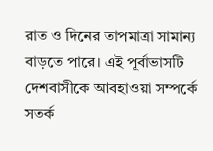রাত ও দিনের তাপমাত্রা সামান্য বাড়তে পারে। এই পূর্বাভাসটি দেশবাসীকে আবহাওয়া সম্পর্কে সতর্ক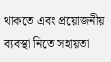থাকতে এবং প্রয়োজনীয় ব্যবস্থা নিতে সহায়তা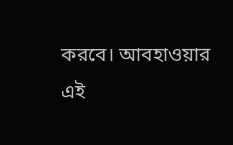করবে। আবহাওয়ার এই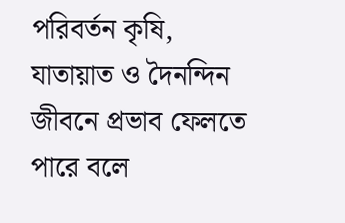পরিবর্তন কৃষি, যাতায়াত ও দৈনন্দিন জীবনে প্রভাব ফেলতে পারে বলে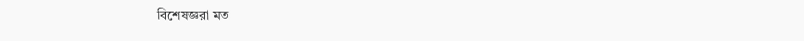বিশেষজ্ঞরা মত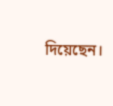দিয়েছেন।